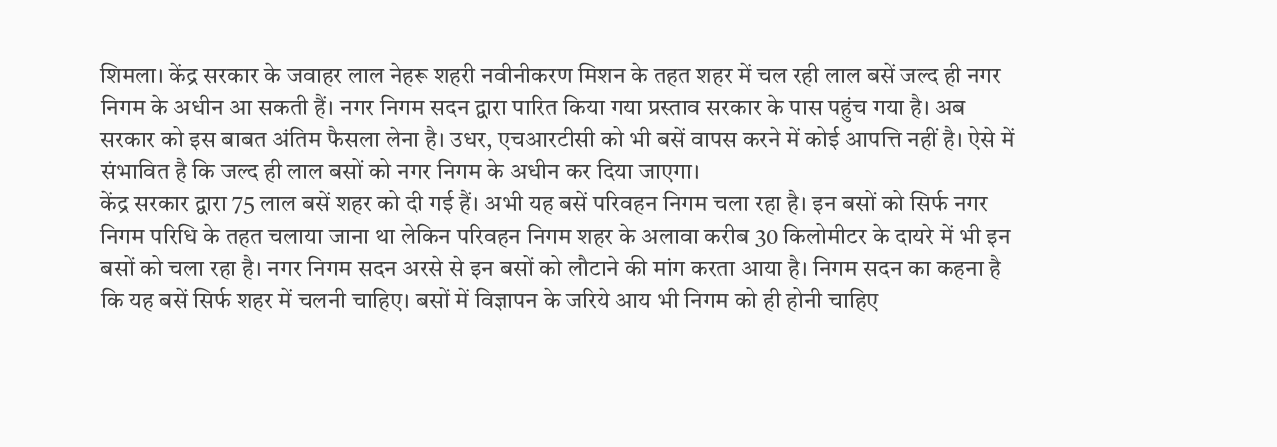शिमला। केंद्र सरकार के जवाहर लाल नेहरू शहरी नवीनीकरण मिशन के तहत शहर में चल रही लाल बसें जल्द ही नगर निगम के अधीन आ सकती हैं। नगर निगम सदन द्वारा पारित किया गया प्रस्ताव सरकार के पास पहुंच गया है। अब सरकार को इस बाबत अंतिम फैसला लेना है। उधर, एचआरटीसी को भी बसें वापस करने में कोई आपत्ति नहीं है। ऐसे में संभावित है कि जल्द ही लाल बसों को नगर निगम के अधीन कर दिया जाएगा।
केंद्र सरकार द्वारा 75 लाल बसें शहर को दी गई हैं। अभी यह बसें परिवहन निगम चला रहा है। इन बसों को सिर्फ नगर निगम परिधि के तहत चलाया जाना था लेकिन परिवहन निगम शहर के अलावा करीब 30 किलोमीटर के दायरे में भी इन बसों को चला रहा है। नगर निगम सदन अरसे से इन बसों को लौटाने की मांग करता आया है। निगम सदन का कहना है कि यह बसें सिर्फ शहर में चलनी चाहिए। बसों में विज्ञापन के जरिये आय भी निगम को ही होनी चाहिए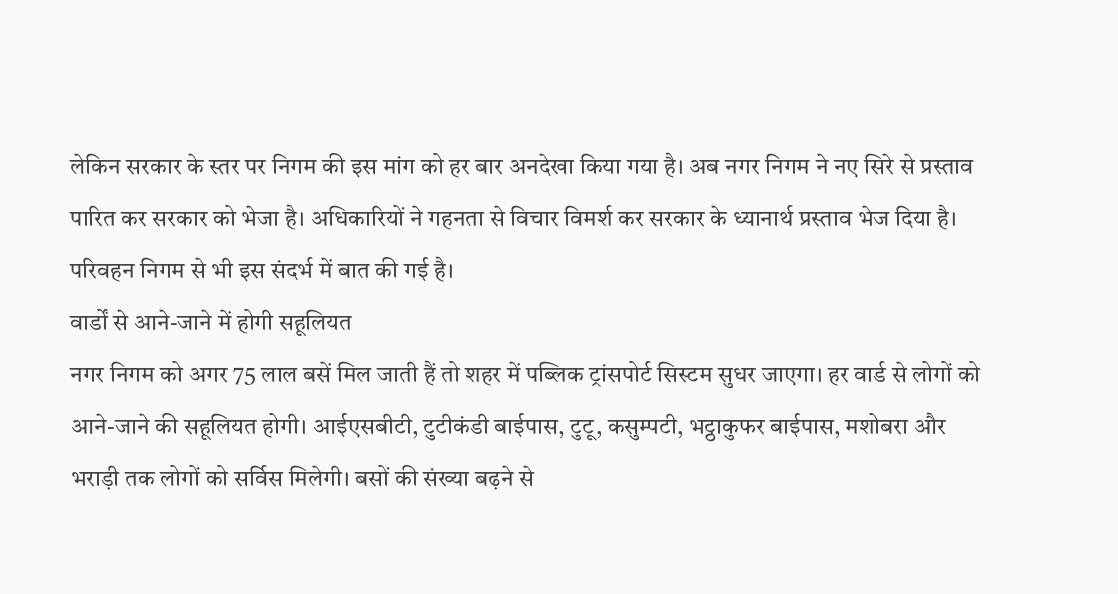लेकिन सरकार के स्तर पर निगम की इस मांग को हर बार अनदेखा किया गया है। अब नगर निगम ने नए सिरे से प्रस्ताव पारित कर सरकार को भेजा है। अधिकारियों ने गहनता से विचार विमर्श कर सरकार के ध्यानार्थ प्रस्ताव भेज दिया है। परिवहन निगम से भी इस संदर्भ में बात की गई है।
वार्डों से आने-जाने में होगी सहूलियत
नगर निगम को अगर 75 लाल बसें मिल जाती हैं तो शहर में पब्लिक ट्रांसपोर्ट सिस्टम सुधर जाएगा। हर वार्ड से लोगों को आने-जाने की सहूलियत होगी। आईएसबीटी, टुटीकंडी बाईपास, टुटू, कसुम्पटी, भट्ठाकुफर बाईपास, मशोबरा और भराड़ी तक लोगों को सर्विस मिलेगी। बसों की संख्या बढ़ने से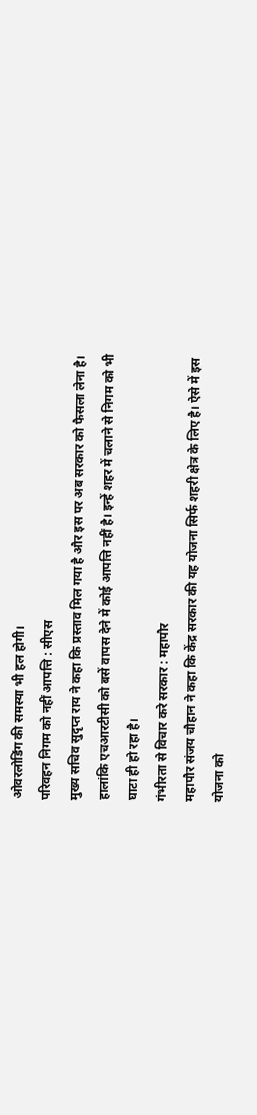ओवरलोडिंग की समस्या भी हल होगी।
परिवहन निगम को नहीं आपत्ति : सीएस
मुख्य सचिव सुदृप्त राय ने कहा कि प्रस्ताव मिल गया है और इस पर अब सरकार को फैसला लेना है। हालांकि एचआरटीसी को बसें वापस देने में कोई आपत्ति नहीं है। इन्हें शहर में चलाने से निगम को भी घाटा ही हो रहा है।
गंभीरता से विचार करे सरकार : महापौर
महापौर संजय चौहान ने कहा कि केंद्र सरकार की यह योजना सिर्फ शहरी क्षेत्र के लिए है। ऐसे में इस योजना को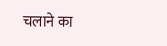चलाने का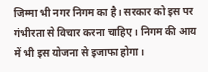जिम्मा भी नगर निगम का है। सरकार को इस पर गंभीरता से विचार करना चाहिए। निगम की आय में भी इस योजना से इजाफा होगा।